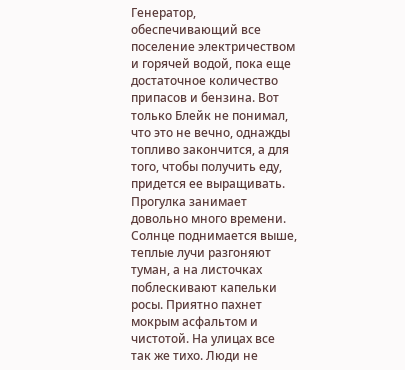Генератор, обеспечивающий все поселение электричеством и горячей водой, пока еще достаточное количество припасов и бензина. Вот только Блейк не понимал, что это не вечно, однажды топливо закончится, а для того, чтобы получить еду, придется ее выращивать.
Прогулка занимает довольно много времени. Солнце поднимается выше, теплые лучи разгоняют туман, а на листочках поблескивают капельки росы. Приятно пахнет мокрым асфальтом и чистотой. На улицах все так же тихо. Люди не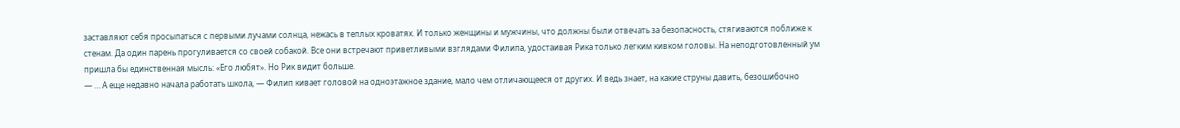заставляют себя просыпаться с первыми лучами солнца, нежась в теплых кроватях. И только женщины и мужчины, что должны были отвечать за безопасность, стягиваются поближе к стенам. Да один парень прогуливается со своей собакой. Все они встречают приветливыми взглядами Филипа, удостаивая Рика только легким кивком головы. На неподготовленный ум пришла бы единственная мысль: «Его любят». Но Рик видит больше.
— … А еще недавно начала работать школа, — Филип кивает головой на одноэтажное здание, мало чем отличающееся от других. И ведь знает, на какие струны давить, безошибочно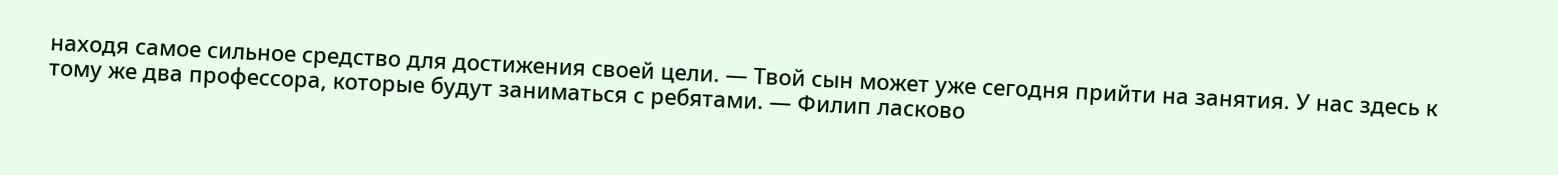находя самое сильное средство для достижения своей цели. — Твой сын может уже сегодня прийти на занятия. У нас здесь к тому же два профессора, которые будут заниматься с ребятами. — Филип ласково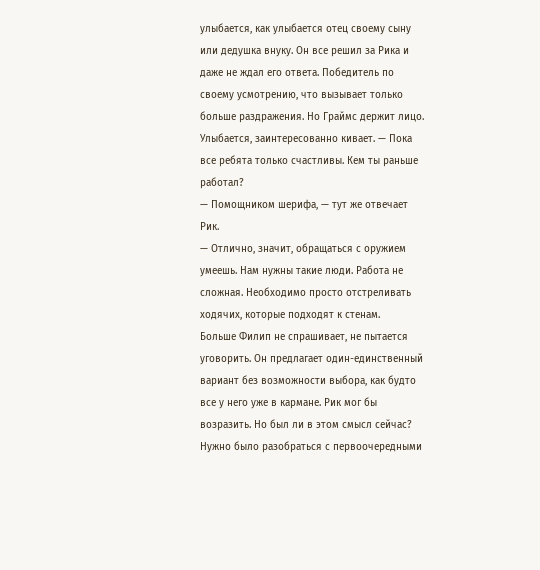улыбается, как улыбается отец своему сыну или дедушка внуку. Он все решил за Рика и даже не ждал его ответа. Победитель по своему усмотрению, что вызывает только больше раздражения. Но Граймс держит лицо. Улыбается, заинтересованно кивает. — Пока все ребята только счастливы. Кем ты раньше работал?
— Помощником шерифа, — тут же отвечает Рик.
— Отлично, значит, обращаться с оружием умеешь. Нам нужны такие люди. Работа не сложная. Необходимо просто отстреливать ходячих, которые подходят к стенам.
Больше Филип не спрашивает, не пытается уговорить. Он предлагает один-единственный вариант без возможности выбора, как будто все у него уже в кармане. Рик мог бы возразить. Но был ли в этом смысл сейчас? Нужно было разобраться с первоочередными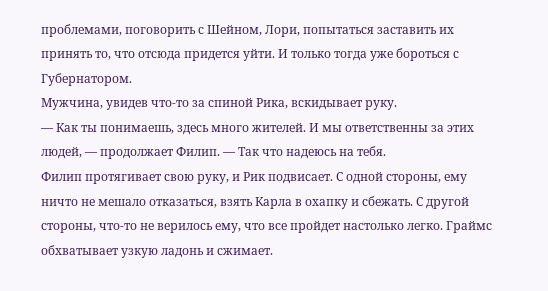проблемами, поговорить с Шейном, Лори, попытаться заставить их принять то, что отсюда придется уйти. И только тогда уже бороться с Губернатором.
Мужчина, увидев что-то за спиной Рика, вскидывает руку.
— Как ты понимаешь, здесь много жителей. И мы ответственны за этих людей, — продолжает Филип. — Так что надеюсь на тебя.
Филип протягивает свою руку, и Рик подвисает. С одной стороны, ему ничто не мешало отказаться, взять Карла в охапку и сбежать. С другой стороны, что-то не верилось ему, что все пройдет настолько легко. Граймс обхватывает узкую ладонь и сжимает.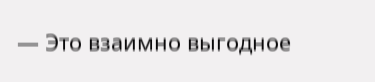— Это взаимно выгодное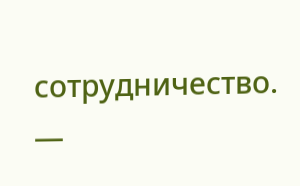сотрудничество.
—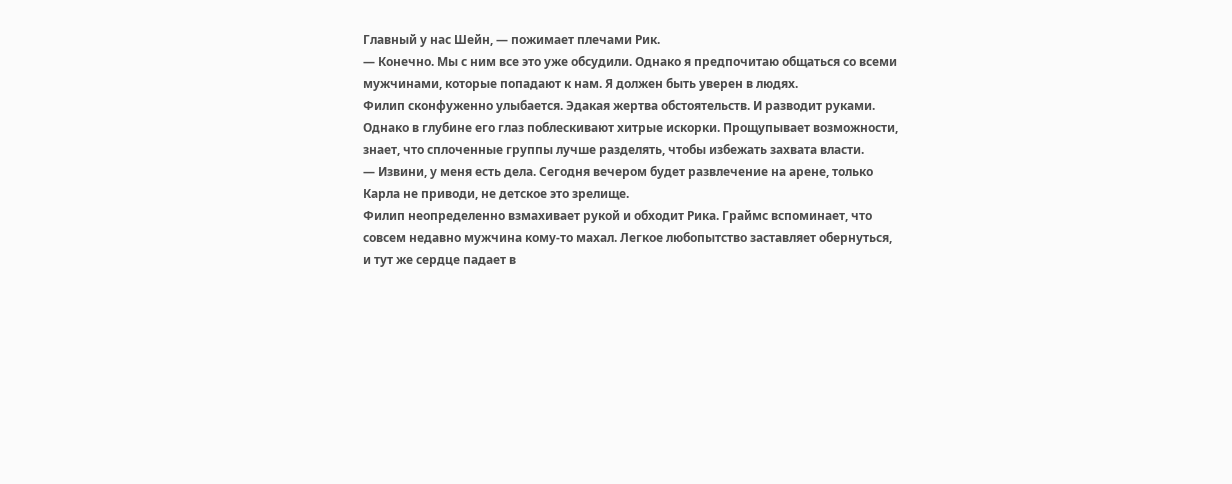Главный у нас Шейн, — пожимает плечами Рик.
— Конечно. Мы с ним все это уже обсудили. Однако я предпочитаю общаться со всеми мужчинами, которые попадают к нам. Я должен быть уверен в людях.
Филип сконфуженно улыбается. Эдакая жертва обстоятельств. И разводит руками. Однако в глубине его глаз поблескивают хитрые искорки. Прощупывает возможности, знает, что сплоченные группы лучше разделять, чтобы избежать захвата власти.
— Извини, у меня есть дела. Сегодня вечером будет развлечение на арене, только Карла не приводи, не детское это зрелище.
Филип неопределенно взмахивает рукой и обходит Рика. Граймс вспоминает, что совсем недавно мужчина кому-то махал. Легкое любопытство заставляет обернуться, и тут же сердце падает в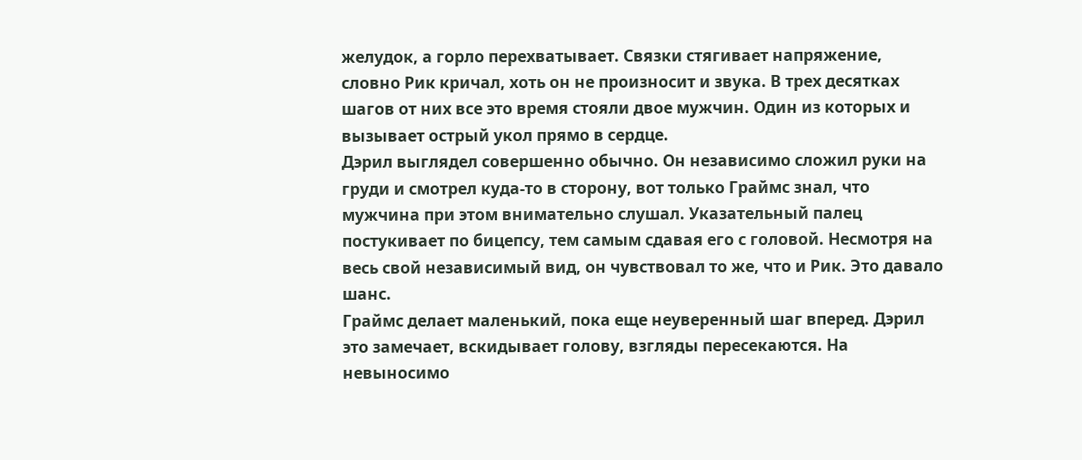желудок, а горло перехватывает. Связки стягивает напряжение, словно Рик кричал, хоть он не произносит и звука. В трех десятках шагов от них все это время стояли двое мужчин. Один из которых и вызывает острый укол прямо в сердце.
Дэрил выглядел совершенно обычно. Он независимо сложил руки на груди и смотрел куда-то в сторону, вот только Граймс знал, что мужчина при этом внимательно слушал. Указательный палец постукивает по бицепсу, тем самым сдавая его с головой. Несмотря на весь свой независимый вид, он чувствовал то же, что и Рик. Это давало шанс.
Граймс делает маленький, пока еще неуверенный шаг вперед. Дэрил это замечает, вскидывает голову, взгляды пересекаются. На невыносимо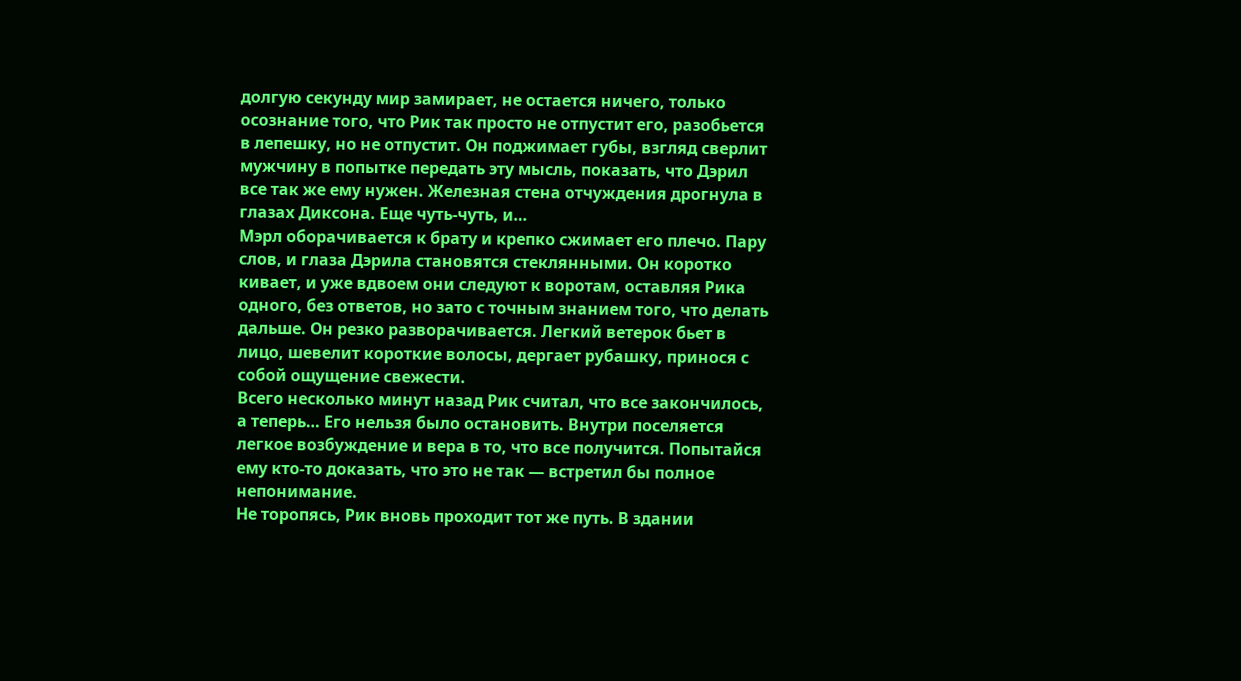долгую секунду мир замирает, не остается ничего, только осознание того, что Рик так просто не отпустит его, разобьется в лепешку, но не отпустит. Он поджимает губы, взгляд сверлит мужчину в попытке передать эту мысль, показать, что Дэрил все так же ему нужен. Железная стена отчуждения дрогнула в глазах Диксона. Еще чуть-чуть, и…
Мэрл оборачивается к брату и крепко сжимает его плечо. Пару слов, и глаза Дэрила становятся стеклянными. Он коротко кивает, и уже вдвоем они следуют к воротам, оставляя Рика одного, без ответов, но зато с точным знанием того, что делать дальше. Он резко разворачивается. Легкий ветерок бьет в лицо, шевелит короткие волосы, дергает рубашку, принося с собой ощущение свежести.
Всего несколько минут назад Рик считал, что все закончилось, а теперь… Его нельзя было остановить. Внутри поселяется легкое возбуждение и вера в то, что все получится. Попытайся ему кто-то доказать, что это не так — встретил бы полное непонимание.
Не торопясь, Рик вновь проходит тот же путь. В здании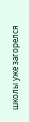школы уже загорелся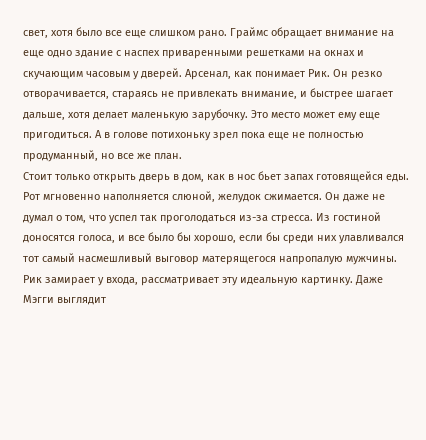свет, хотя было все еще слишком рано. Граймс обращает внимание на еще одно здание с наспех приваренными решетками на окнах и скучающим часовым у дверей. Арсенал, как понимает Рик. Он резко отворачивается, стараясь не привлекать внимание, и быстрее шагает дальше, хотя делает маленькую зарубочку. Это место может ему еще пригодиться. А в голове потихоньку зрел пока еще не полностью продуманный, но все же план.
Стоит только открыть дверь в дом, как в нос бьет запах готовящейся еды. Рот мгновенно наполняется слюной, желудок сжимается. Он даже не думал о том, что успел так проголодаться из-за стресса. Из гостиной доносятся голоса, и все было бы хорошо, если бы среди них улавливался тот самый насмешливый выговор матерящегося напропалую мужчины. Рик замирает у входа, рассматривает эту идеальную картинку. Даже Мэгги выглядит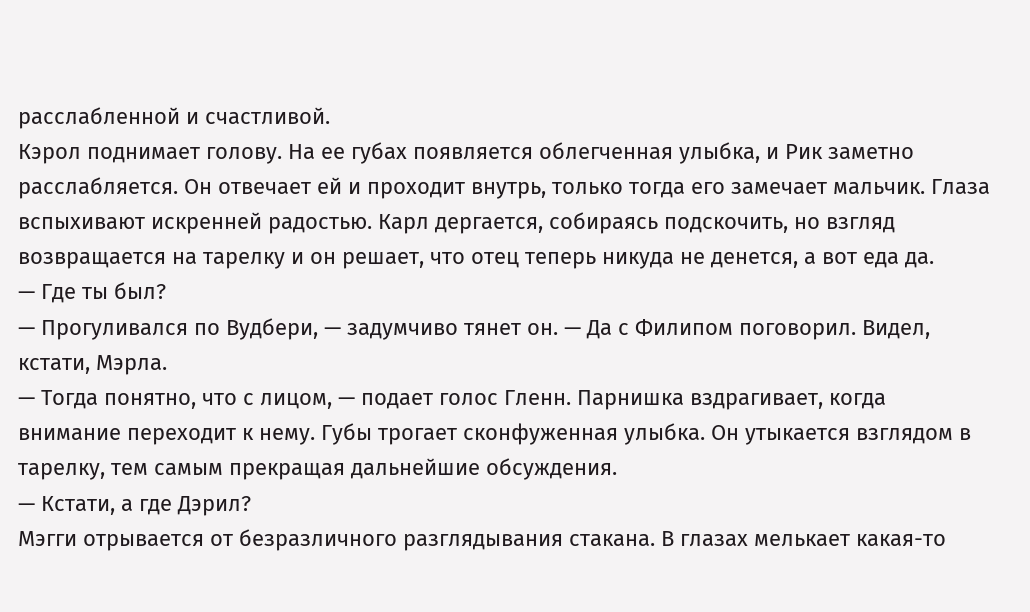расслабленной и счастливой.
Кэрол поднимает голову. На ее губах появляется облегченная улыбка, и Рик заметно расслабляется. Он отвечает ей и проходит внутрь, только тогда его замечает мальчик. Глаза вспыхивают искренней радостью. Карл дергается, собираясь подскочить, но взгляд возвращается на тарелку и он решает, что отец теперь никуда не денется, а вот еда да.
— Где ты был?
— Прогуливался по Вудбери, — задумчиво тянет он. — Да с Филипом поговорил. Видел, кстати, Мэрла.
— Тогда понятно, что с лицом, — подает голос Гленн. Парнишка вздрагивает, когда внимание переходит к нему. Губы трогает сконфуженная улыбка. Он утыкается взглядом в тарелку, тем самым прекращая дальнейшие обсуждения.
— Кстати, а где Дэрил?
Мэгги отрывается от безразличного разглядывания стакана. В глазах мелькает какая-то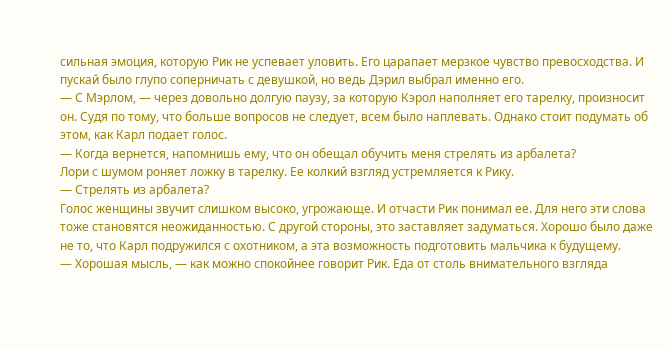сильная эмоция, которую Рик не успевает уловить. Его царапает мерзкое чувство превосходства. И пускай было глупо соперничать с девушкой, но ведь Дэрил выбрал именно его.
— С Мэрлом, — через довольно долгую паузу, за которую Кэрол наполняет его тарелку, произносит он. Судя по тому, что больше вопросов не следует, всем было наплевать. Однако стоит подумать об этом, как Карл подает голос.
— Когда вернется, напомнишь ему, что он обещал обучить меня стрелять из арбалета?
Лори с шумом роняет ложку в тарелку. Ее колкий взгляд устремляется к Рику.
— Стрелять из арбалета?
Голос женщины звучит слишком высоко, угрожающе. И отчасти Рик понимал ее. Для него эти слова тоже становятся неожиданностью. С другой стороны, это заставляет задуматься. Хорошо было даже не то, что Карл подружился с охотником, а эта возможность подготовить мальчика к будущему.
— Хорошая мысль, — как можно спокойнее говорит Рик. Еда от столь внимательного взгляда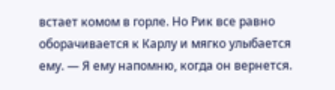встает комом в горле. Но Рик все равно оборачивается к Карлу и мягко улыбается ему. — Я ему напомню, когда он вернется.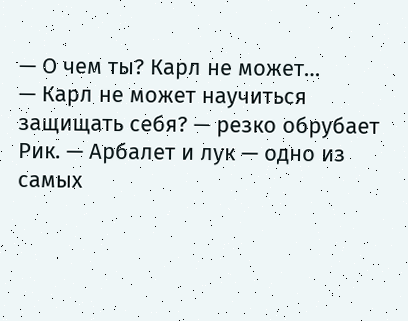— О чем ты? Карл не может…
— Карл не может научиться защищать себя? — резко обрубает Рик. — Арбалет и лук — одно из самых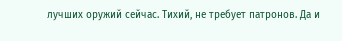лучших оружий сейчас. Тихий, не требует патронов. Да и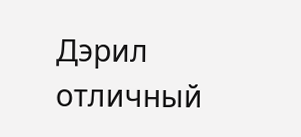Дэрил отличный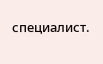специалист.